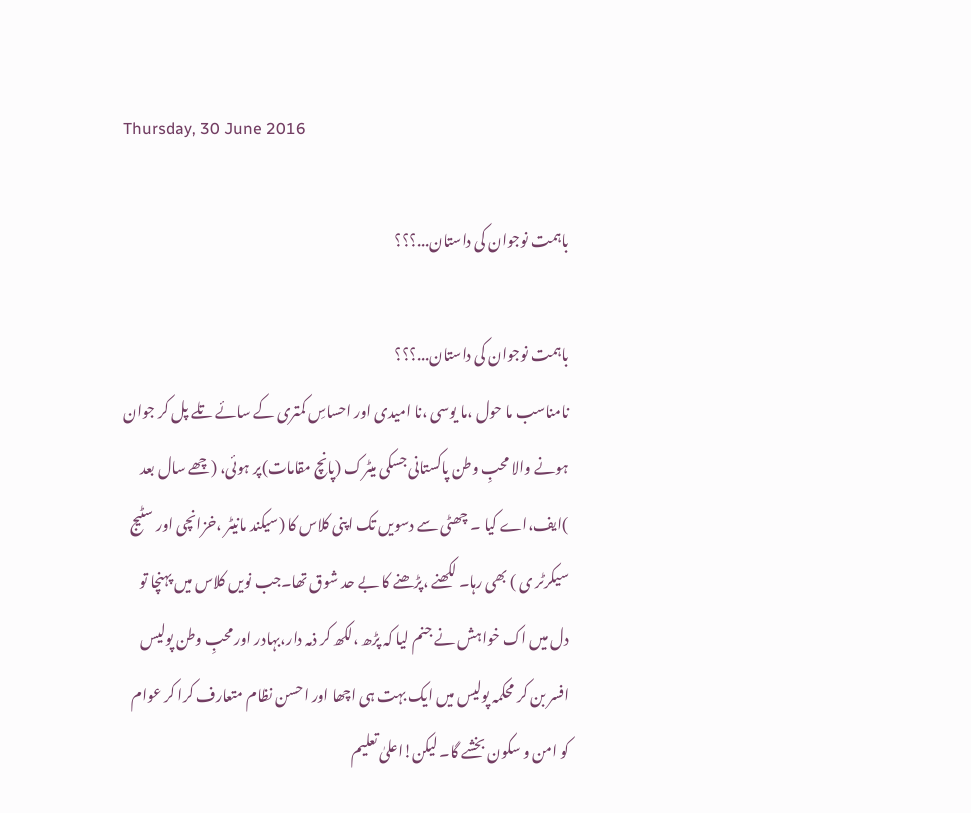Thursday, 30 June 2016

باہمت نوجوان کی داستان...؟؟؟

باہمت نوجوان کی داستان...؟؟؟
نامناسب ما حول ،ما یوسی ،نا امیدی اور احساسِ کمتری کے سائے تلے پل کر جوان ہونے والا محبِ وطن پاکستانی جسکی میٹرک (پانچ مقامات)پر ہوئی، (چھے سال بعد )ایف،اے کیا ۔ چھٹی سے دسویں تک اپنی کلاس کا (سیکند مانیٹر ،خزانچی اور سٹیج سیکرٹر ی ) بھی رہا۔ لکھنے ،پڑھنے کا بے حد شوق تھا۔جب نویں کلاس میں پہنچا تو دل میں اک خواہش نے جنم لیا کہ پڑھ ،لکھ کر ذمہ دار،بہادر اور محبِ وطن پولیس افسر بن کر محکمہ پولیس میں ایک بہت ہی اچھا اور احسن نظام متعارف کرا کر عوام کو امن و سکون بخشے گا۔ لیکن!اعلیٰ تعلیم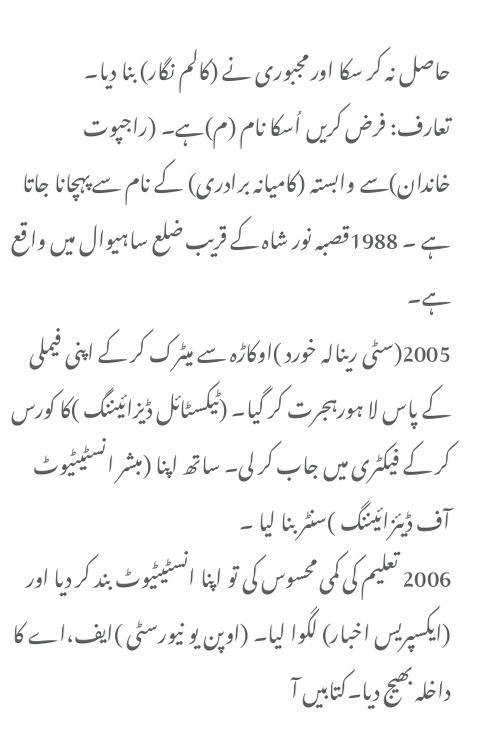حاصل نہ کر سکا اور مجبوری نے (کالم نگار) بنا دیا۔
تعارف: فرض کریں اُسکا نام (م)ہے۔ (راجپوت خاندان)سے وابستہ (کامیانہ برادری) کے نام سے پہچانا جاتا ہے ۔ 1988قصبہ نور شاہ کے قریب ضلع ساہیوال میں واقع ہے۔
2005(سٹی رینالہ خورد )اوکاڑہ سے میٹرک کر کے اپنی فیملی کے پاس لا ہورہجرت کر گیا۔ (ٹیکسٹائل ڈیزائیننگ )کا کورس کر کے فیکٹری میں جاب کر لی۔ ساتھ اپنا (مبشر انسٹیٹیوٹ آف ڈیئزائیننگ )سنٹر بنا لیا ۔
2006 تعلیم کی کمی محسوس کی تو اپنا انسٹیٹیوٹ بند کر دیا اور (ایکسپریس اخبار) لگوا لیا۔ (اوپن یو نیورسٹی )ایف،اے کا داخلہ بھیج دیا۔کتابیں آ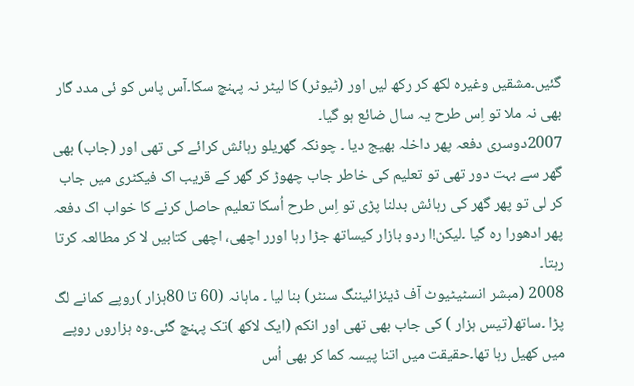گئیں۔مشقیں وغیرہ لکھ کر رکھ لیں اور (ٹیوٹر) کا لیٹر نہ پہنچ سکا۔آس پاس کو ئی مدد گار بھی نہ ملا تو اِس طرح یہ سال ضائع ہو گیا۔
2007دوسری دفعہ پھر داخلہ بھیج دیا ۔ چونکہ گھریلو رہائش کرائے کی تھی اور (جاب) بھی گھر سے بہت دور تھی تو تعلیم کی خاطر جاب چھوڑ کر گھر کے قریب اک فیکٹری میں جاب کر لی تو پھر گھر کی رہائش بدلنا پڑی تو اِس طرح اُسکا تعلیم حاصل کرنے کا خواب اک دفعہ پھر ادھورا رہ گیا ۔لیکن!ا ردو بازار کیساتھ جڑا رہا اورر اچھی، اچھی کتابیں لا کر مطالعہ کرتا رہتا۔
2008 (مبشر انسٹیٹیوٹ آف ڈیئزائیننگ سنٹر) بنا لیا ۔ ماہانہ (60 تا 80ہزار )روپے کمانے لگ پڑا ۔ساتھ(تیس ہزار ) کی جاب بھی تھی اور انکم (ایک لاکھ )تک پہنچ گئی۔وہ ہزاروں روپے میں کھیل رہا تھا۔حقیقت میں اتنا پیسہ کما کر بھی اُس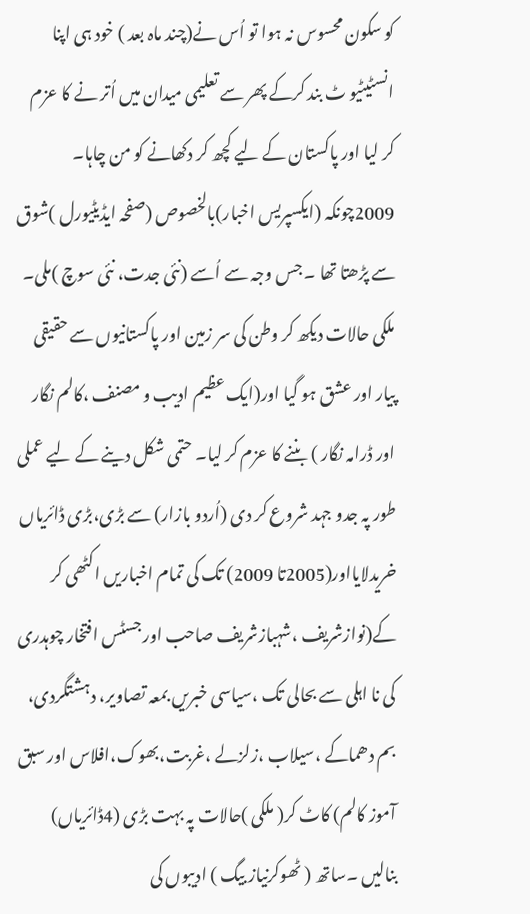کو سکون محسوس نہ ہوا تو اُس نے(چند ماہ بعد ) خود ہی اپنا انسٹیٹیو ٹ بند کرکے پھر سے تعلیمی میدان میں اُتر نے کا عزم کر لیا اور پاکستان کے لیے کچھ کر دکھانے کو من چاہا۔
2009چونکہ (ایکسپریس اخبار)بالخصوص (صفحہ ایڈیٹیورل )شوق سے پڑھتا تھا ۔ جس وجہ سے اُسے (نئی جدت، نئی سوچ )ملی۔ ملکی حالات دیکھ کر وطن کی سر زمین اور پاکستانیوں سے حقیقی پیار اور عشق ہو گیا اور(ایک عظیم ادیب و مصنف ،کالم نگار اور ڈرامہ نگار ) بننے کا عزم کر لیا۔ حتمی شکل دینے کے لیے عملی طور پہ جدو جہد شروع کر دی (اُردو بازار) سے بڑی،بڑی ڈائریاں خریدلایااور(2005تا 2009) تک کی تمام اخباریں اکٹھی کر کے(نوازشریف ،شہبازشریف صاحب اور جسٹس افتخار چوہدری کی نا اہلی سے بحالی تک ،سیاسی خبریں بمعہ تصاویر، دہشتگردی، بم دھماکے ،سیلاب ،زلزلے ،غربت،بھوک،افلاس اور سبق آموز کالم) کاٹ کر( ملکی )حالات پہ بہت بڑی (4ڈائریاں) بنالیں ۔ساتھ ( ٹھوکرنیاز بیگ ) ادیبوں کی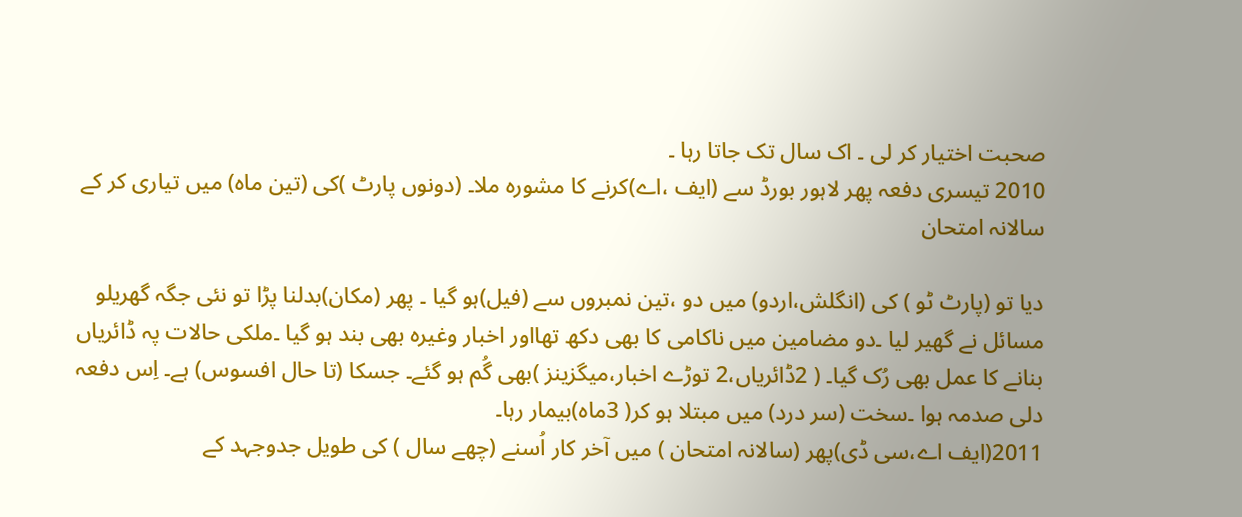صحبت اختیار کر لی ۔ اک سال تک جاتا رہا ۔
2010 تیسری دفعہ پھر لاہور بورڈ سے (ایف ،اے)کرنے کا مشورہ ملا۔ (دونوں پارٹ )کی (تین ماہ) میں تیاری کر کے سالانہ امتحان

دیا تو (پارٹ ٹو ) کی (انگلش،اردو) میں دو ،تین نمبروں سے (فیل)ہو گیا ۔ پھر (مکان)بدلنا پڑا تو نئی جگہ گھریلو مسائل نے گھیر لیا ۔دو مضامین میں ناکامی کا بھی دکھ تھااور اخبار وغیرہ بھی بند ہو گیا ۔ملکی حالات پہ ڈائریاں بنانے کا عمل بھی رُک گیا۔ ( 2ڈائریاں،2 توڑے اخبار،میگزینز )بھی گُم ہو گئے۔ جسکا (تا حال افسوس) ہے۔ اِس دفعہ دلی صدمہ ہوا ۔سخت (سر درد) میں مبتلا ہو کر( 3ماہ)بیمار رہا۔
2011(ایف اے،سی ڈی)پھر (سالانہ امتحان ) میں آخر کار اُسنے (چھے سال ) کی طویل جدوجہد کے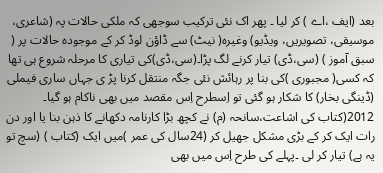بعد (ایف ،اے ) کر لیا ۔ پھر اک نئی ترکیب سوجھی کہ ملکی حالات پہ (شاعری، موسیقی، تصویریں، ویڈیو) وغیرہ( نیٹ) سے ڈاؤن لوڈ کر کے موجودہ حالات پر ( سبق آموز ) (سی،ڈی) تیار کرنے لگ پڑا۔(سی،ڈی)کی تیاری کا مرحلہ شروع ہی تھا کہ کسی( مجبوری )کی بنا پر رہائش نئی جگہ منتقل کرنا پڑ ی جہاں ساری فیملی (ڈینگی بخار) کا شکار ہو گئی تو اِسطرح اِس مقصد میں بھی ناکام ہو گیا۔
2012(کتاب کی اشاعت،سانحہ (م) نے کچھ بڑا کارنامہ دکھانے کا ذہن بنا یا اور دن رات ایک کر کے بڑی مشکل جھیل کر (24سال کی عمر )میں ایک (کتاب ) (سچ تو یہ ہے) تیار کر لی ۔پہلے کی طرح اِس میں بھی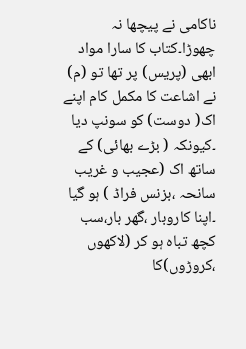ناکامی نے پیچھا نہ چھوڑا۔کتاب کا سارا مواد ابھی (پریس) پر تھا تو (م) نے اشاعت کا مکمل کام اپنے اک( دوست) کو سونپ دیا ۔کیونکہ ( بڑے بھائی) کے ساتھ اک (عجیب و غریب سانحہ ،بزنس فراڈ ) ہو گیا ۔اپنا کاروبار ،گھر بار،سب کچھ تباہ ہو کر (لاکھوں ،کروڑوں)کا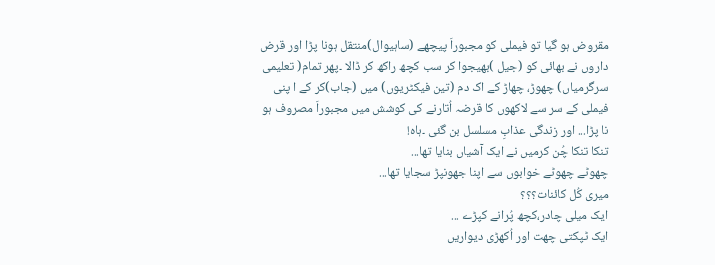مقروض ہو گیا تو فیملی کو مجبوراَ پیچھے (ساہیوال)منتقل ہونا پڑا اور قرض داروں نے بھائی کو (جیل )بھیجوا کر سب کچھ راکھ کر ڈالا ۔پھر تمام( تعلیمی سرگرمیاں) چھوڑ، چھاڑ کے اک دم (تین فیکٹریوں) میں (جاب)کر کے ا پنی فیملی کے سر سے لاکھوں کا قرضہ اُتارنے کی کوشش میں مجبوراَ مصروف ہو نا پڑا... اور زندگی عذابِ مسلسل بن گئی ۔ہاہ!
تنکا تنکا چُن کرمیں نے ایک آشیاں بنایا تھا...
چھوٹے چھوٹے خوابوں سے اپنا جھونپڑ سجایا تھا...
میری کُل کائنات؟؟؟
ایک میلی چادر،کچھ پُرانے کپڑے ...
ایک ٹپکتی چھت اور اُکھڑی دیواریں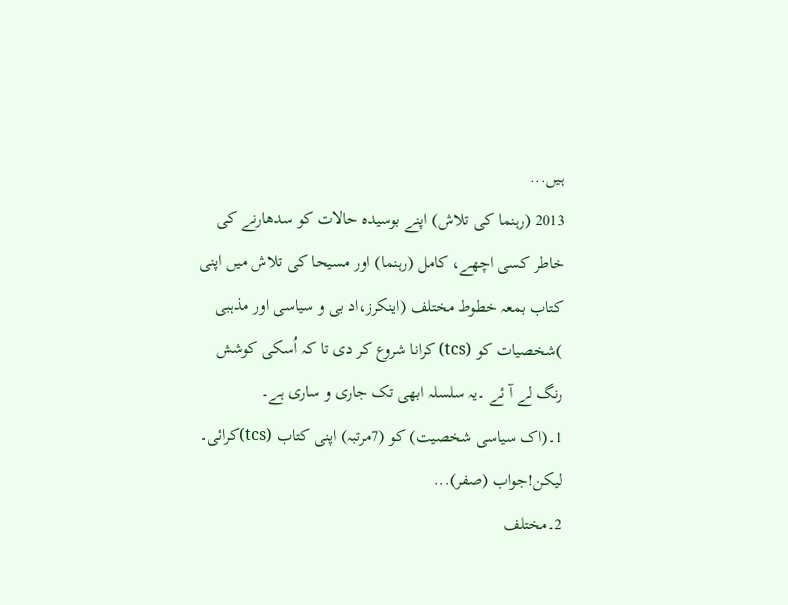ہیں...
2013 (رہنما کی تلاش) اپنے بوسیدہ حالات کو سدھارنے کی خاطر کسی اچھے، کامل (رہنما) اور مسیحا کی تلاش میں اپنی کتاب بمعہ خطوط مختلف (اینکرز،اد بی و سیاسی اور مذہبی )شخصیات کو (tcs) کرانا شروع کر دی تا کہ اُسکی کوشش رنگ لے آ ئے ۔یہ سلسلہ ابھی تک جاری و ساری ہے۔
1۔(اک سیاسی شخصیت) کو (7مرتبہ) اپنی کتاب (tcs)کرائی۔ لیکن!جواب (صفر)...
2۔مختلف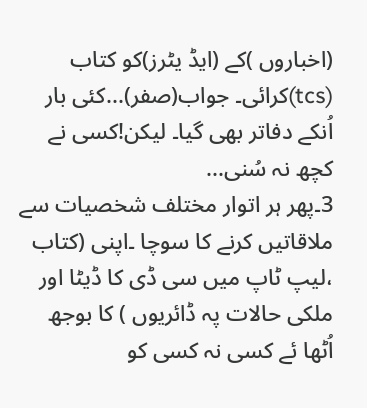(اخباروں )کے (ایڈ یٹرز)کو کتاب (tcs)کرائی۔ جواب(صفر)...کئی بار اُنکے دفاتر بھی گیا۔ لیکن!کسی نے کچھ نہ سُنی...
3۔پھر ہر اتوار مختلف شخصیات سے ملاقاتیں کرنے کا سوچا ۔اپنی (کتاب ،لیپ ٹاپ میں سی ڈی کا ڈیٹا اور ملکی حالات پہ ڈائریوں ) کا بوجھ
اُٹھا ئے کسی نہ کسی کو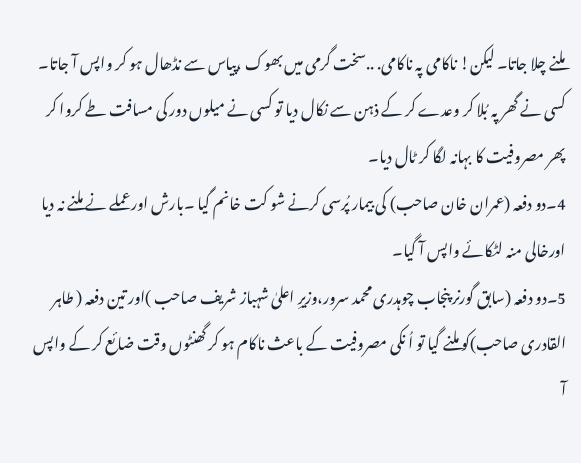ملنے چلا جاتا۔ لیکن! ناکامی پہ ناکامی. ..سخت گرمی میں بھوک ،پیاس سے نڈھال ہو کر واپس آ جاتا۔ کسی نے گھر پہ بُلا کر وعدے کر کے ذہن سے نکال دیا تو کسی نے میلوں دور کی مسافت طے کروا کر پھر مصروفیت کا بہانہ لگا کر ٹال دیا۔
4۔دو دفعہ (عمران خان صاحب) کی بیمار پُرسی کرنے شو کت خانم گیا ۔بارش اور عملے نے ملنے نہ دیا اورخالی منہ لٹکائے واپس آ گیا۔
5۔دو دفعہ (سابق گورنر پنجاب چوہدری محمد سرور،وزیرِ اعلیٰ شہباز شریف صاحب )اور تین دفعہ ( طاہر القادری صاحب)کو ملنے گیا تو اُ نکی مصروفیت کے باعث ناکام ہو کر گھنٹوں وقت ضائع کر کے واپس آ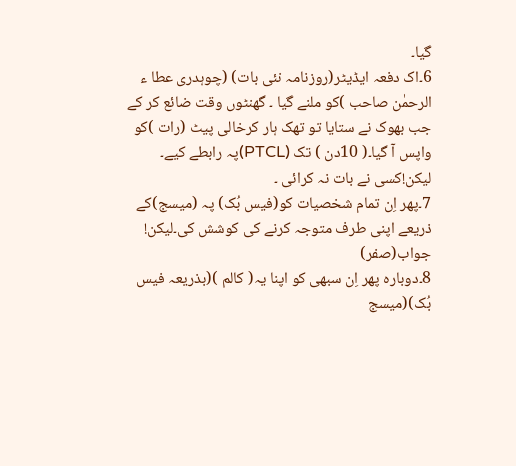گیا۔
6۔اک دفعہ ایڈیٹر(روزنامہ نئی بات) (چوہدری عطا ء الرحمٰن صاحب )کو ملنے گیا ۔ گھنٹوں وقت ضائع کر کے جب بھوک نے ستایا تو تھک ہار کرخالی پیٹ (رات )کو واپس آ گیا۔( 10دن ) تک (PTCL)پہ رابطے کیے۔ لیکن!کسی نے بات نہ کرائی ۔
7۔پھر اِن تمام شخصیات کو(فیس بُک) پہ (میسج)کے ذریعے اپنی طرف متوجہ کرنے کی کوشش کی۔لیکن! جواب(صفر)
8۔دوبارہ پھر اِن سبھی کو اپنا یہ( کالم )(بذریعہ فیس بُک)(میسج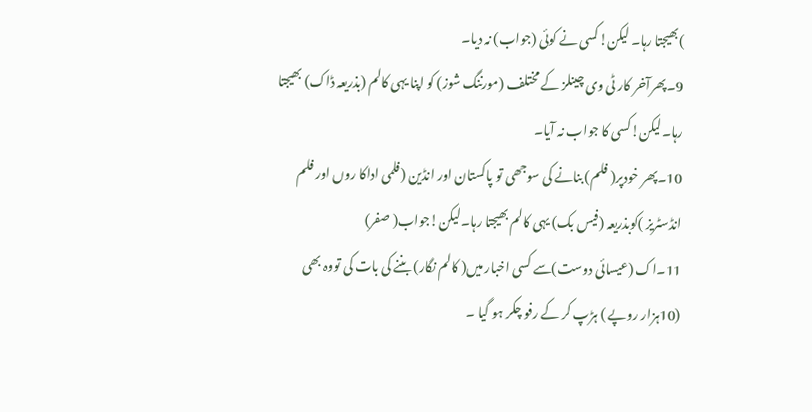)بھیجتا رہا۔ لیکن!کسی نے کوئی (جواب) نہ دیا۔
9۔پھرآخر کار ٹی وی چینلز کے مختلف (مورننگ شوز) کو اپنا یہی کالم (بذریعہ ڈاک) بھیجتا رہا۔لیکن!کسی کا جواب نہ آیا۔
10۔پھر خودپر( فلم) بنانے کی سوجھی تو پاکستان اور انڈین (فلمی اداکا روں اور فلم انڈسٹریز )کوبذریعہ (فیس بک) یہی کالم بھیجتا رہا۔لیکن!جواب( صفر)
11۔اک (عیسائی دوست)سے کسی اخبار میں( کالم نگار) بننے کی بات کی تووہ بھی (10ہزار روپے ) ہڑپ کر کے رفو چکر ہو گیا ۔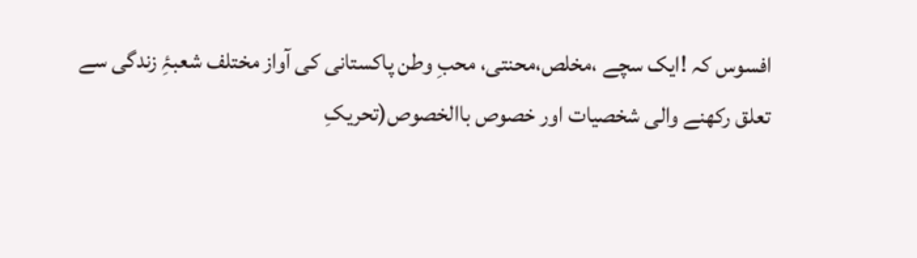افسوس کہ !ایک سچے ،مخلص،محنتی، محبِ وطن پاکستانی کی آواز مختلف شعبۂِ زندگی سے تعلق رکھنے والی شخصیات اور خصوص باالخصوص(تحریکِ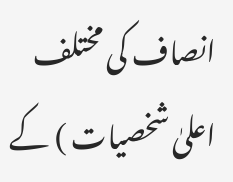انصاف کی مختلف اعلیٰ شخصیات ) کے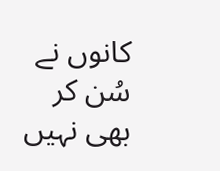کانوں نے سُن کر بھی نہیں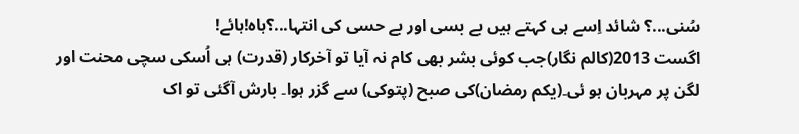سُنی...؟ شائد اِسے ہی کہتے ہیں بے بسی اور بے حسی کی انتہا...؟ہاہ!ہائے!
اگست 2013(کالم نگار)جب کوئی بشر بھی کام نہ آیا تو آخرکار (قدرت) ہی اُسکی سچی محنت اور لگن پر مہربان ہو ئی۔(یکم رمضان)کی صبح (پتوکی) سے گزر ہوا۔ بارش آگئی تو اک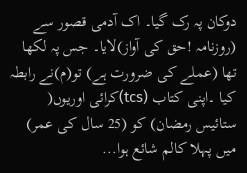دوکان پہ رک گیا۔ اک آدمی قصور سے (روزنامہ !حق کی آواز)لایا۔ جس پہ لکھا تھا (عملے کی ضرورت ہے) تو(م)نے رابطہ کیا ۔اپنی کتاب (tcs)کرائی اوریوں( ستائیس رمضان) کو (25 سال کی عمر) میں پہلا کالم شائع ہوا...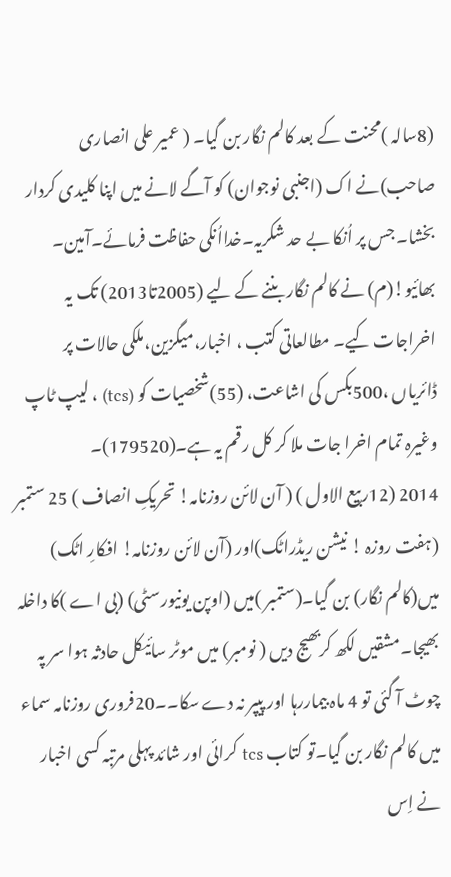(8سالہ )محنت کے بعد کالم نگار بن گیا۔ ( عمیر علی انصاری صاحب)نے اک (اجنبی نوجوان) کو آگے لانے میں اپنا کلیدی کردار بخشا۔ جس پر اُنکا بے حد شکریہ۔خدااُنکی حفاظت فرمائے۔آمین۔
بھائیو!(م) نے کالم نگار بننے کے لیے (2005تا2013) تک یہ اخراجات کیے۔ مطالعاتی کتب ، اخبار،میگزین،ملکی حالات پر ڈائریاں ،500بکس کی اشاعت، (55)شخصیات کو (tcs) ، لیپ ٹاپ وغیرہ تمام اخرا جات ملا کر کل رقم یہ ہے۔(179520)۔
2014 (12ربیع الاول ) ( آن لائن روزنامہ! تحریکِ انصاف ) 25 ستمبر (ہفت روزہ ! نیشن ریڈراٹک)اور (آن لائن روزنامہ! افکارِ اٹک) میں(کالم نگار) بن گیا۔(ستمبر )میں (اوپن یونیورسٹی) (بی اے )کا داخلہ بھیجا۔مشقیں لکھ کربھیج دیں ( نومبر) میں موٹر سائیکل حادثہ ہوا سر پہ چوٹ آ گئی تو 4 ماہ بیماررہا اور پیپر نہ دے سکا۔۔20فروری روزنامہ سماء میں کالم نگار بن گیا۔تو کتاب tcs کرائی اور شائد پہلی مرتبہ کسی اخبار نے اِس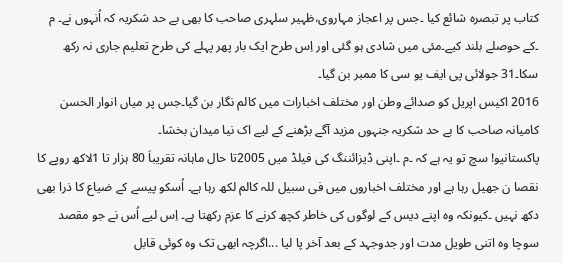کتاب پر تبصرہ شائع کیا ۔جس پر اعجاز مہاروی،ظہیر سلہری صاحب کا بھی بے حد شکریہ کہ اُنہوں نے۔ م ۔کے حوصلے بلند کیے۔مئی میں شادی ہو گئی اور اِس طرح ایک بار پھر پہلے کی طرح تعلیم جاری نہ رکھ سکا۔31 جولائی پی ایف یو سی کا ممبر بن گیا۔
2016 اکیس اپریل کو صدائے وطن اور مختلف اخبارات میں کالم نگار بن گیا۔جس پر میاں انوار الحسن کامیانہ صاحب کا بے حد شکریہ جنہوں مزید آگے بڑھنے کے لیے اک نیا میدان بخشا۔
پاکستانیو! سچ تو یہ ہے کہ ۔م ۔اپنی ڈیزائننگ کی فیلڈ میں 2005تا حال ماہانہ تقریباَ 80 ہزار تا 1لاکھ روپے کا نقصا ن جھیل رہا ہے اور مختلف اخباروں میں فی سبیل للہ کالم لکھ رہا ہے۔ اُسکو پیسے کے ضیاع کا ذرا بھی دکھ نہیں ۔کیونکہ وہ اپنے دیس کے لوگوں کی خاطر کچھ کرنے کا عزم رکھتا ہے۔ اِس لیے اُس نے جو مقصد سوچا وہ اتنی طویل مدت اور جدوجہد کے بعد آخر پا لیا ...اگرچہ ابھی تک وہ کوئی قابل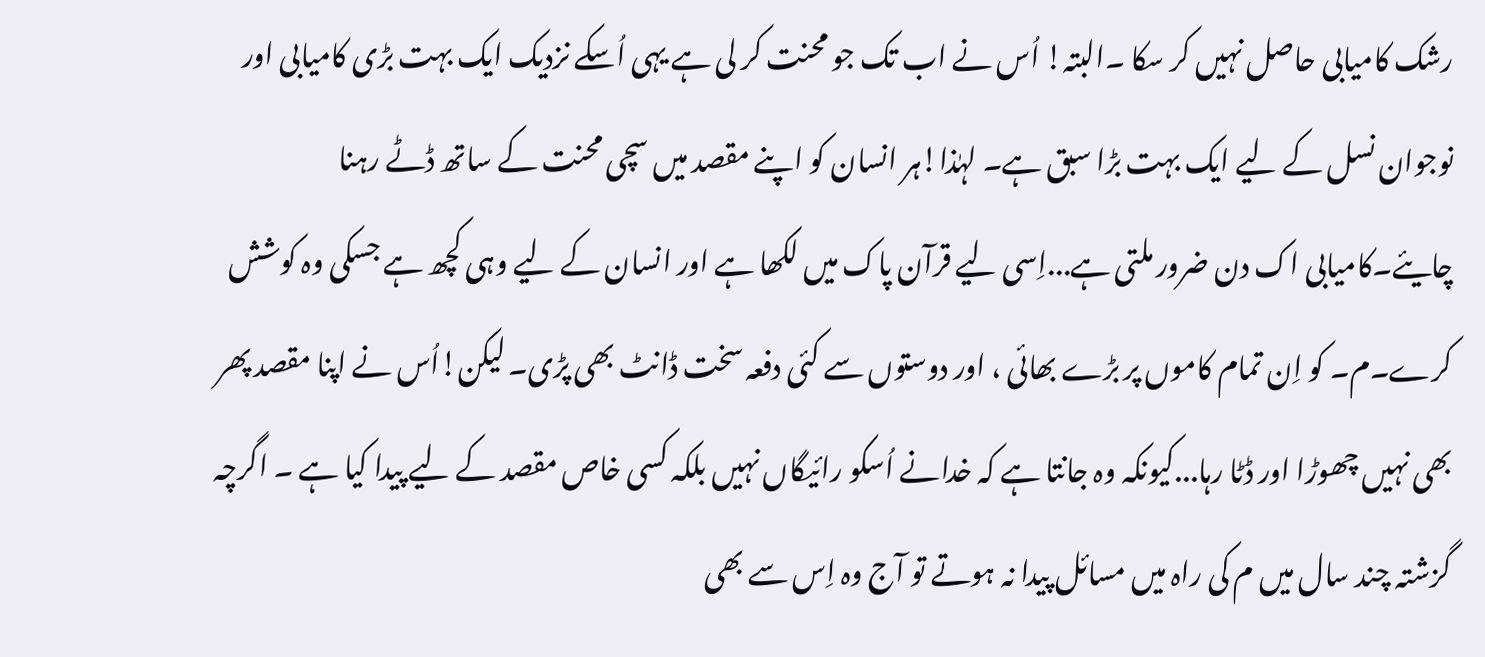رشک کامیابی حاصل نہیں کر سکا ۔البتہ! اُس نے اب تک جو محنت کر لی ہے یہی اُسکے نزدیک ایک بہت بڑی کامیابی اور نوجوان نسل کے لیے ایک بہت بڑا سبق ہے۔ لہٰذا!ہر انسان کو اپنے مقصد میں سچی محنت کے ساتھ ڈٹے رہنا چایئے۔کامیابی اک دن ضرور ملتی ہے...اِسی لیے قرآن پاک میں لکھا ہے اور انسان کے لیے وہی کچھ ہے جسکی وہ کوشش کرے۔م۔ کو اِن تمام کاموں پر بڑے بھائی ، اور دوستوں سے کئی دفعہ سخت ڈانٹ بھی پڑی۔ لیکن!اُس نے اپنا مقصد پھر بھی نہیں چھوڑا اور ڈٹا رہا...کیونکہ وہ جانتا ہے کہ خدانے اُسکو رائیگاں نہیں بلکہ کسی خاص مقصد کے لیے پیدا کیا ہے ۔ اگرچہ گزشتہ چند سال میں م کی راہ میں مسائل پیدا نہ ہوتے تو آج وہ اِس سے بھی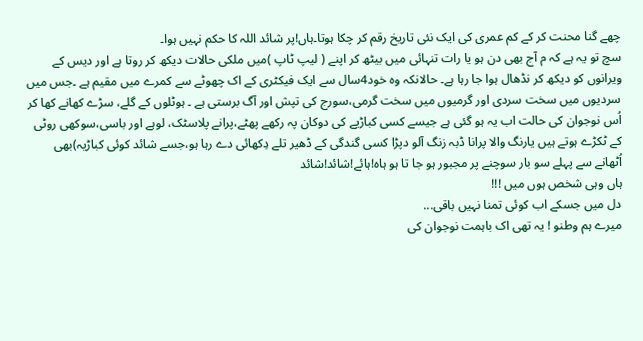چھے گنا محنت کر کے کم عمری کی ایک نئی تاریخ رقم کر چکا ہوتا۔ہاں!پر شائد اللہ کا حکم نہیں ہوا۔
سچ تو یہ ہے کہ م آج بھی دن ہو یا رات تنہائی میں بیٹھ کر اپنے ( لیپ ٹاپ )میں ملکی حالات دیکھ کر روتا ہے اور دیس کے ویرانوں کو دیکھ کر نڈھال ہوا جا رہا ہے۔ حالانکہ وہ خود4سال سے ایک فیکٹری کے اک چھوٹے سے کمرے میں مقیم ہے ۔جس میں سردیوں میں سخت سردی اور گرمیوں میں سخت گرمی،سورج کی تپش اور آگ برستی ہے ۔ ہوٹلوں کے گلے، سڑے کھانے کھا کر اُس نوجوان کی حالت اب یہ ہو گئی ہے جیسے کسی کباڑیے کی دوکان پہ رکھے پھٹے،پرانے پلاسٹک، لوہے اور باسی،سوکھی روٹی کے ٹکڑے ہوتے ہیں یارنگ والا پرانا ڈبہ زنگ آلو دپڑا کسی گندگی کے ڈھیر تلے دِکھائی دے رہا ہو،جسے شائد کوئی کباڑیہ)بھی اُٹھانے سے پہلے سو بار سوچنے پر مجبور ہو جا تا ہو ہاہ!ہائے!شائد!شائد
ہاں وہی شخص ہوں میں !!!
دل میں جسکے اب کوئی تمنا نہیں باقی...
میرے ہم وطنو ! یہ تھی اک باہمت نوجوان کی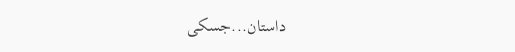داستان...جسکی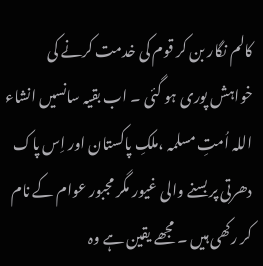کالم نگار بن کر قوم کی خدمت کرنے کی خواہش پوری ہو گئی ۔ اب بقیہ سانسیں انشاء اللہ اُمتِ مسلمہ ،ملکِ پاکستان اور اِس پاک دھرتی پر بسنے والی غیور مگر مجبور عوام کے نام کر رکھی ہیں ۔ مجھے یقین ہے وہ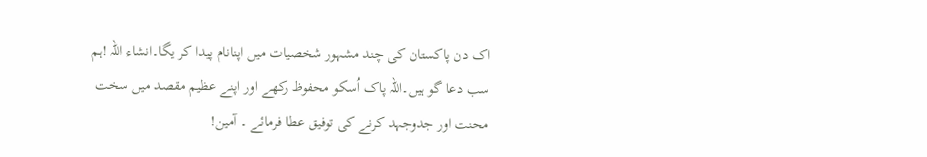اک دن پاکستان کی چند مشہور شخصیات میں اپنانام پیدا کر یگا۔انشاء اللہ !ہم سب دعا گو ہیں۔اللہ پاک اُسکو محفوظ رکھے اور اپنے عظیم مقصد میں سخت
محنت اور جدوجہد کرنے کی توفیق عطا فرمائے ۔ آمین!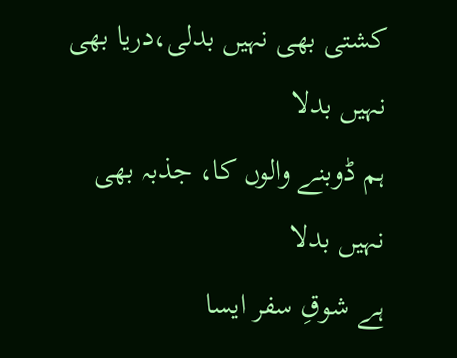کشتی بھی نہیں بدلی،دریا بھی نہیں بدلا
ہم ڈوبنے والوں کا، جذبہ بھی نہیں بدلا
ہے شوقِ سفر ایسا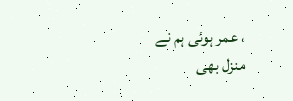، عمر ہوئی ہم نے
منزل بھی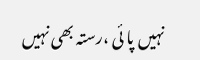نہیں پا ئی ،رستہ بھی نہیں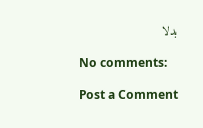بدلا

No comments:

Post a Comment